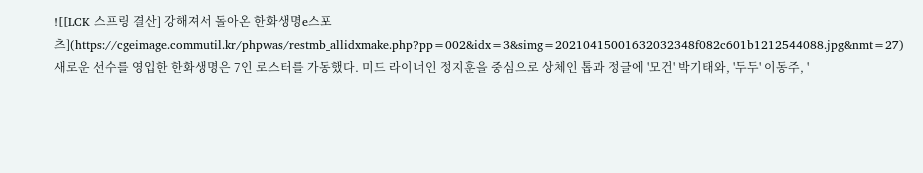![[LCK 스프링 결산] 강해져서 돌아온 한화생명e스포츠](https://cgeimage.commutil.kr/phpwas/restmb_allidxmake.php?pp=002&idx=3&simg=20210415001632032348f082c601b1212544088.jpg&nmt=27)
새로운 선수를 영입한 한화생명은 7인 로스터를 가동했다. 미드 라이너인 정지훈을 중심으로 상체인 톱과 정글에 '모건' 박기태와, '두두' 이동주, '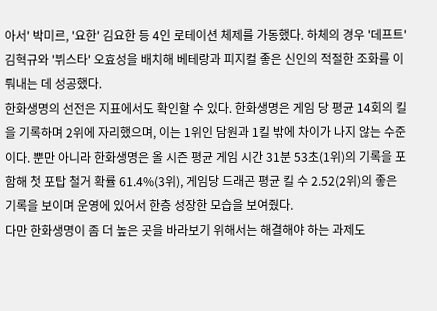아서' 박미르, '요한' 김요한 등 4인 로테이션 체제를 가동했다. 하체의 경우 '데프트' 김혁규와 '뷔스타' 오효성을 배치해 베테랑과 피지컬 좋은 신인의 적절한 조화를 이뤄내는 데 성공했다.
한화생명의 선전은 지표에서도 확인할 수 있다. 한화생명은 게임 당 평균 14회의 킬을 기록하며 2위에 자리했으며, 이는 1위인 담원과 1킬 밖에 차이가 나지 않는 수준이다. 뿐만 아니라 한화생명은 올 시즌 평균 게임 시간 31분 53초(1위)의 기록을 포함해 첫 포탑 철거 확률 61.4%(3위), 게임당 드래곤 평균 킬 수 2.52(2위)의 좋은 기록을 보이며 운영에 있어서 한층 성장한 모습을 보여줬다.
다만 한화생명이 좀 더 높은 곳을 바라보기 위해서는 해결해야 하는 과제도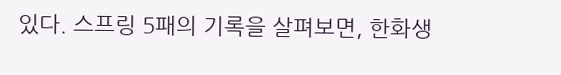있다. 스프링 5패의 기록을 살펴보면, 한화생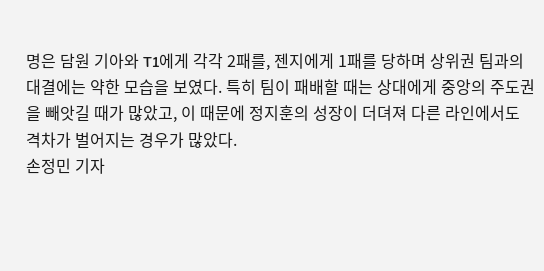명은 담원 기아와 T1에게 각각 2패를, 젠지에게 1패를 당하며 상위권 팀과의 대결에는 약한 모습을 보였다. 특히 팀이 패배할 때는 상대에게 중앙의 주도권을 빼앗길 때가 많았고, 이 때문에 정지훈의 성장이 더뎌져 다른 라인에서도 격차가 벌어지는 경우가 많았다.
손정민 기자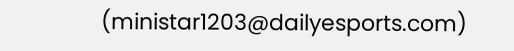(ministar1203@dailyesports.com)